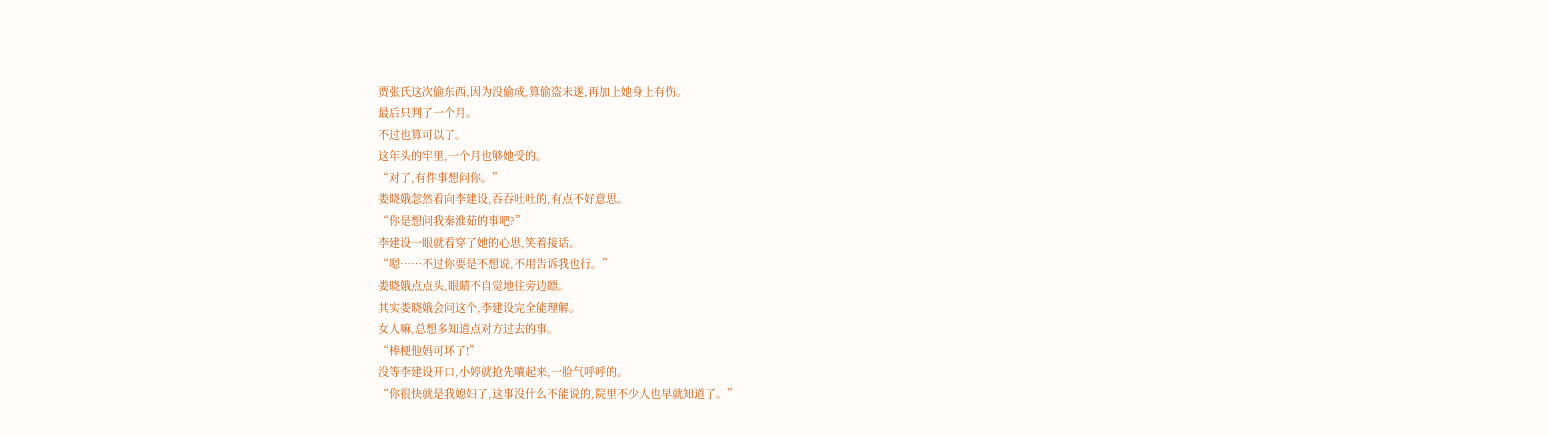贾张氏这次偷东西,因为没偷成,算偷盗未遂,再加上她身上有伤。
最后只判了一个月。
不过也算可以了。
这年头的牢里,一个月也够她受的。
“对了,有件事想问你。”
娄晓娥忽然看向李建设,吞吞吐吐的,有点不好意思。
“你是想问我秦淮茹的事吧?”
李建设一眼就看穿了她的心思,笑着接话。
“嗯……不过你要是不想说,不用告诉我也行。”
娄晓娥点点头,眼睛不自觉地往旁边瞟。
其实娄晓娥会问这个,李建设完全能理解。
女人嘛,总想多知道点对方过去的事。
“棒梗他妈可坏了!”
没等李建设开口,小婷就抢先嚷起来,一脸气呼呼的。
“你很快就是我媳妇了,这事没什么不能说的,院里不少人也早就知道了。”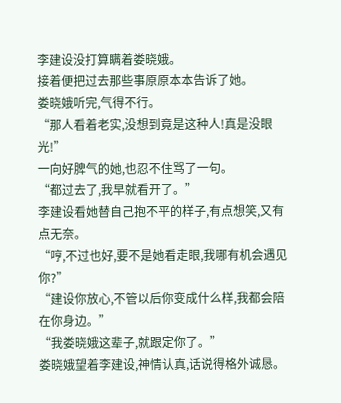李建设没打算瞒着娄晓娥。
接着便把过去那些事原原本本告诉了她。
娄晓娥听完,气得不行。
“那人看着老实,没想到竟是这种人!真是没眼光!”
一向好脾气的她,也忍不住骂了一句。
“都过去了,我早就看开了。”
李建设看她替自己抱不平的样子,有点想笑,又有点无奈。
“哼,不过也好,要不是她看走眼,我哪有机会遇见你?”
“建设你放心,不管以后你变成什么样,我都会陪在你身边。”
“我娄晓娥这辈子,就跟定你了。”
娄晓娥望着李建设,神情认真,话说得格外诚恳。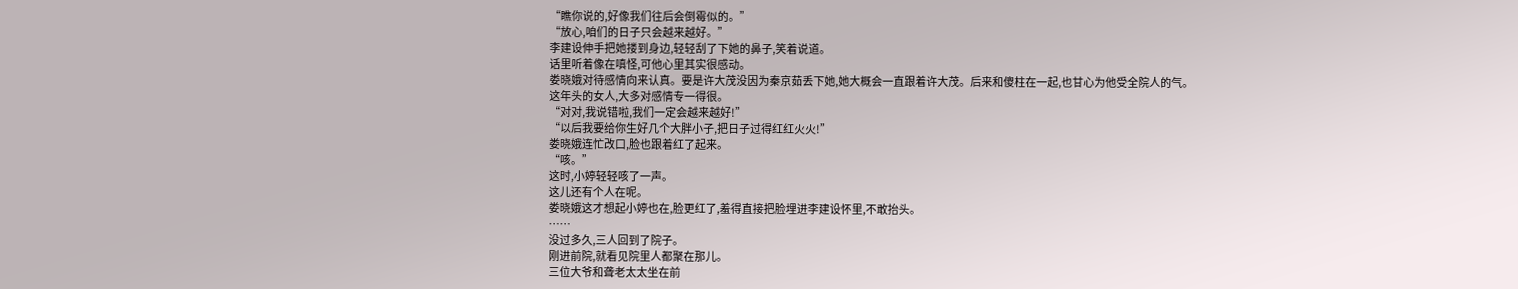“瞧你说的,好像我们往后会倒霉似的。”
“放心,咱们的日子只会越来越好。”
李建设伸手把她搂到身边,轻轻刮了下她的鼻子,笑着说道。
话里听着像在嗔怪,可他心里其实很感动。
娄晓娥对待感情向来认真。要是许大茂没因为秦京茹丢下她,她大概会一直跟着许大茂。后来和傻柱在一起,也甘心为他受全院人的气。
这年头的女人,大多对感情专一得很。
“对对,我说错啦,我们一定会越来越好!”
“以后我要给你生好几个大胖小子,把日子过得红红火火!”
娄晓娥连忙改口,脸也跟着红了起来。
“咳。”
这时,小婷轻轻咳了一声。
这儿还有个人在呢。
娄晓娥这才想起小婷也在,脸更红了,羞得直接把脸埋进李建设怀里,不敢抬头。
……
没过多久,三人回到了院子。
刚进前院,就看见院里人都聚在那儿。
三位大爷和聋老太太坐在前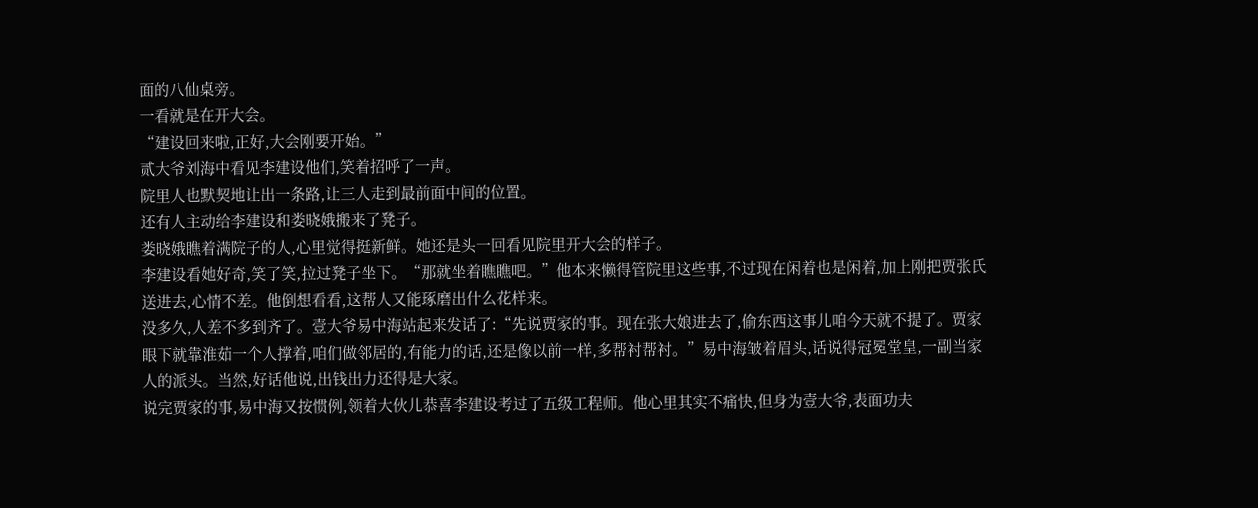面的八仙桌旁。
一看就是在开大会。
“建设回来啦,正好,大会刚要开始。”
贰大爷刘海中看见李建设他们,笑着招呼了一声。
院里人也默契地让出一条路,让三人走到最前面中间的位置。
还有人主动给李建设和娄晓娥搬来了凳子。
娄晓娥瞧着满院子的人,心里觉得挺新鲜。她还是头一回看见院里开大会的样子。
李建设看她好奇,笑了笑,拉过凳子坐下。“那就坐着瞧瞧吧。”他本来懒得管院里这些事,不过现在闲着也是闲着,加上刚把贾张氏送进去,心情不差。他倒想看看,这帮人又能琢磨出什么花样来。
没多久,人差不多到齐了。壹大爷易中海站起来发话了:“先说贾家的事。现在张大娘进去了,偷东西这事儿咱今天就不提了。贾家眼下就靠淮茹一个人撑着,咱们做邻居的,有能力的话,还是像以前一样,多帮衬帮衬。”易中海皱着眉头,话说得冠冕堂皇,一副当家人的派头。当然,好话他说,出钱出力还得是大家。
说完贾家的事,易中海又按惯例,领着大伙儿恭喜李建设考过了五级工程师。他心里其实不痛快,但身为壹大爷,表面功夫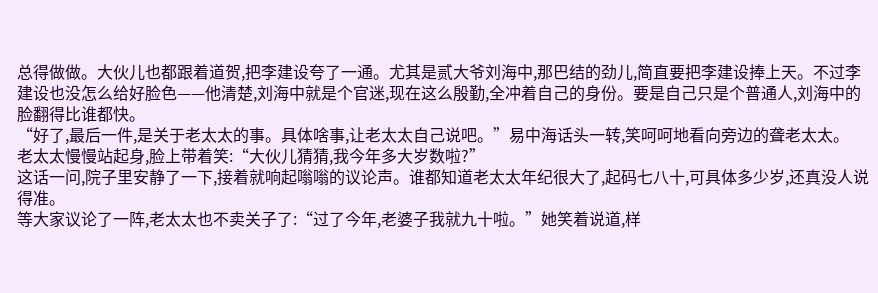总得做做。大伙儿也都跟着道贺,把李建设夸了一通。尤其是贰大爷刘海中,那巴结的劲儿,简直要把李建设捧上天。不过李建设也没怎么给好脸色——他清楚,刘海中就是个官迷,现在这么殷勤,全冲着自己的身份。要是自己只是个普通人,刘海中的脸翻得比谁都快。
“好了,最后一件,是关于老太太的事。具体啥事,让老太太自己说吧。”易中海话头一转,笑呵呵地看向旁边的聋老太太。
老太太慢慢站起身,脸上带着笑:“大伙儿猜猜,我今年多大岁数啦?”
这话一问,院子里安静了一下,接着就响起嗡嗡的议论声。谁都知道老太太年纪很大了,起码七八十,可具体多少岁,还真没人说得准。
等大家议论了一阵,老太太也不卖关子了:“过了今年,老婆子我就九十啦。”她笑着说道,样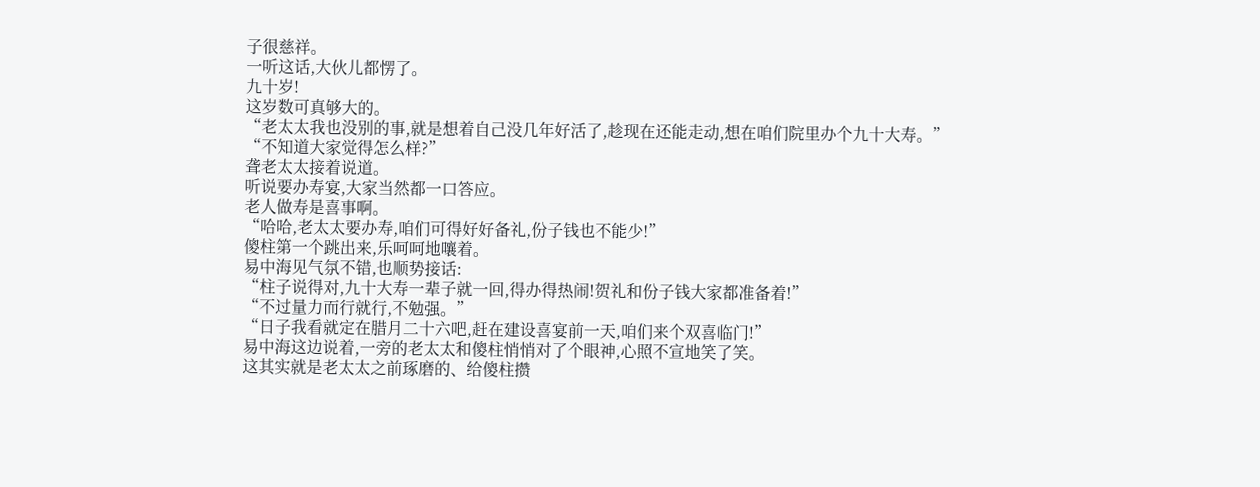子很慈祥。
一听这话,大伙儿都愣了。
九十岁!
这岁数可真够大的。
“老太太我也没别的事,就是想着自己没几年好活了,趁现在还能走动,想在咱们院里办个九十大寿。”
“不知道大家觉得怎么样?”
聋老太太接着说道。
听说要办寿宴,大家当然都一口答应。
老人做寿是喜事啊。
“哈哈,老太太要办寿,咱们可得好好备礼,份子钱也不能少!”
傻柱第一个跳出来,乐呵呵地嚷着。
易中海见气氛不错,也顺势接话:
“柱子说得对,九十大寿一辈子就一回,得办得热闹!贺礼和份子钱大家都准备着!”
“不过量力而行就行,不勉强。”
“日子我看就定在腊月二十六吧,赶在建设喜宴前一天,咱们来个双喜临门!”
易中海这边说着,一旁的老太太和傻柱悄悄对了个眼神,心照不宣地笑了笑。
这其实就是老太太之前琢磨的、给傻柱攒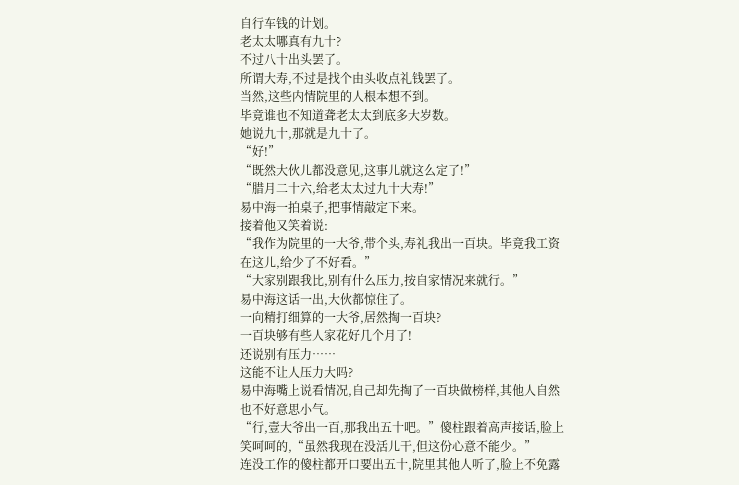自行车钱的计划。
老太太哪真有九十?
不过八十出头罢了。
所谓大寿,不过是找个由头收点礼钱罢了。
当然,这些内情院里的人根本想不到。
毕竟谁也不知道聋老太太到底多大岁数。
她说九十,那就是九十了。
“好!”
“既然大伙儿都没意见,这事儿就这么定了!”
“腊月二十六,给老太太过九十大寿!”
易中海一拍桌子,把事情敲定下来。
接着他又笑着说:
“我作为院里的一大爷,带个头,寿礼我出一百块。毕竟我工资在这儿,给少了不好看。”
“大家别跟我比,别有什么压力,按自家情况来就行。”
易中海这话一出,大伙都惊住了。
一向精打细算的一大爷,居然掏一百块?
一百块够有些人家花好几个月了!
还说别有压力……
这能不让人压力大吗?
易中海嘴上说看情况,自己却先掏了一百块做榜样,其他人自然也不好意思小气。
“行,壹大爷出一百,那我出五十吧。”傻柱跟着高声接话,脸上笑呵呵的,“虽然我现在没活儿干,但这份心意不能少。”
连没工作的傻柱都开口要出五十,院里其他人听了,脸上不免露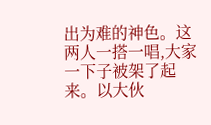出为难的神色。这两人一搭一唱,大家一下子被架了起来。以大伙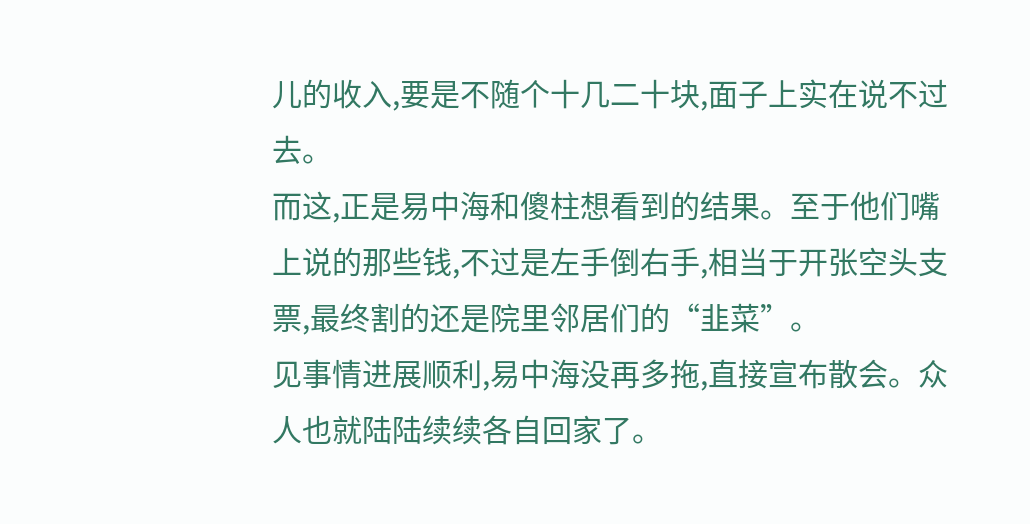儿的收入,要是不随个十几二十块,面子上实在说不过去。
而这,正是易中海和傻柱想看到的结果。至于他们嘴上说的那些钱,不过是左手倒右手,相当于开张空头支票,最终割的还是院里邻居们的“韭菜”。
见事情进展顺利,易中海没再多拖,直接宣布散会。众人也就陆陆续续各自回家了。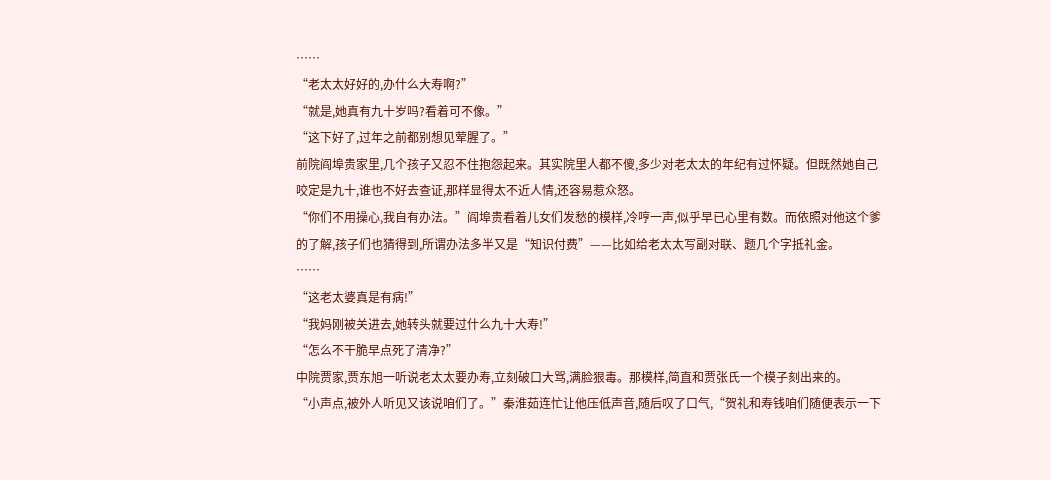……
“老太太好好的,办什么大寿啊?”
“就是,她真有九十岁吗?看着可不像。”
“这下好了,过年之前都别想见荤腥了。”
前院阎埠贵家里,几个孩子又忍不住抱怨起来。其实院里人都不傻,多少对老太太的年纪有过怀疑。但既然她自己咬定是九十,谁也不好去查证,那样显得太不近人情,还容易惹众怒。
“你们不用操心,我自有办法。”阎埠贵看着儿女们发愁的模样,冷哼一声,似乎早已心里有数。而依照对他这个爹的了解,孩子们也猜得到,所谓办法多半又是“知识付费”——比如给老太太写副对联、题几个字抵礼金。
……
“这老太婆真是有病!”
“我妈刚被关进去,她转头就要过什么九十大寿!”
“怎么不干脆早点死了清净?”
中院贾家,贾东旭一听说老太太要办寿,立刻破口大骂,满脸狠毒。那模样,简直和贾张氏一个模子刻出来的。
“小声点,被外人听见又该说咱们了。”秦淮茹连忙让他压低声音,随后叹了口气,“贺礼和寿钱咱们随便表示一下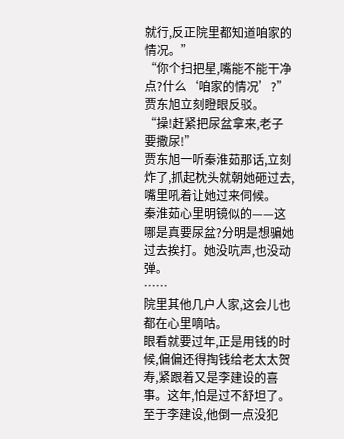就行,反正院里都知道咱家的情况。”
“你个扫把星,嘴能不能干净点?什么‘咱家的情况’?”贾东旭立刻瞪眼反驳。
“操!赶紧把尿盆拿来,老子要撒尿!”
贾东旭一听秦淮茹那话,立刻炸了,抓起枕头就朝她砸过去,嘴里吼着让她过来伺候。
秦淮茹心里明镜似的——这哪是真要尿盆?分明是想骗她过去挨打。她没吭声,也没动弹。
……
院里其他几户人家,这会儿也都在心里嘀咕。
眼看就要过年,正是用钱的时候,偏偏还得掏钱给老太太贺寿,紧跟着又是李建设的喜事。这年,怕是过不舒坦了。
至于李建设,他倒一点没犯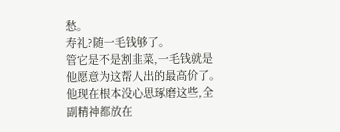愁。
寿礼?随一毛钱够了。
管它是不是割韭菜,一毛钱就是他愿意为这帮人出的最高价了。
他现在根本没心思琢磨这些,全副精神都放在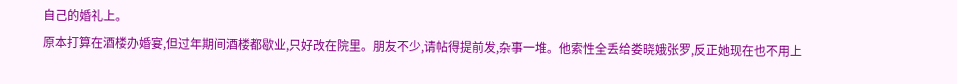自己的婚礼上。
原本打算在酒楼办婚宴,但过年期间酒楼都歇业,只好改在院里。朋友不少,请帖得提前发,杂事一堆。他索性全丢给娄晓娥张罗,反正她现在也不用上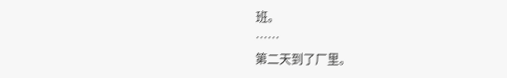班。
……
第二天到了厂里。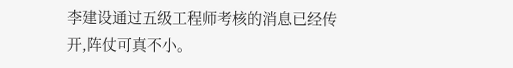李建设通过五级工程师考核的消息已经传开,阵仗可真不小。